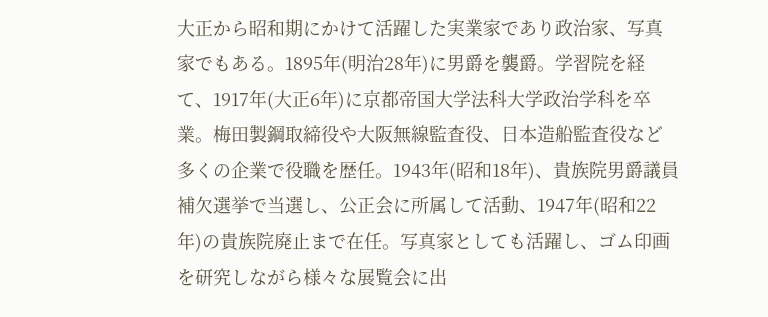大正から昭和期にかけて活躍した実業家であり政治家、写真家でもある。1895年(明治28年)に男爵を襲爵。学習院を経て、1917年(大正6年)に京都帝国大学法科大学政治学科を卒業。梅田製鋼取締役や大阪無線監査役、日本造船監査役など多くの企業で役職を歴任。1943年(昭和18年)、貴族院男爵議員補欠選挙で当選し、公正会に所属して活動、1947年(昭和22年)の貴族院廃止まで在任。写真家としても活躍し、ゴム印画を研究しながら様々な展覧会に出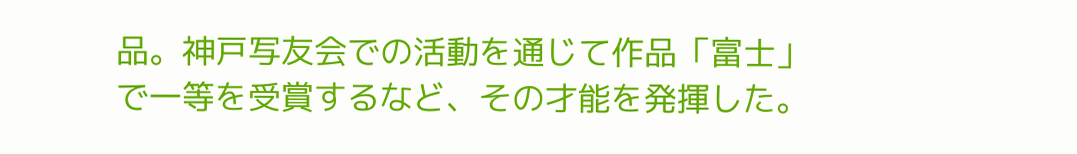品。神戸写友会での活動を通じて作品「富士」で一等を受賞するなど、その才能を発揮した。